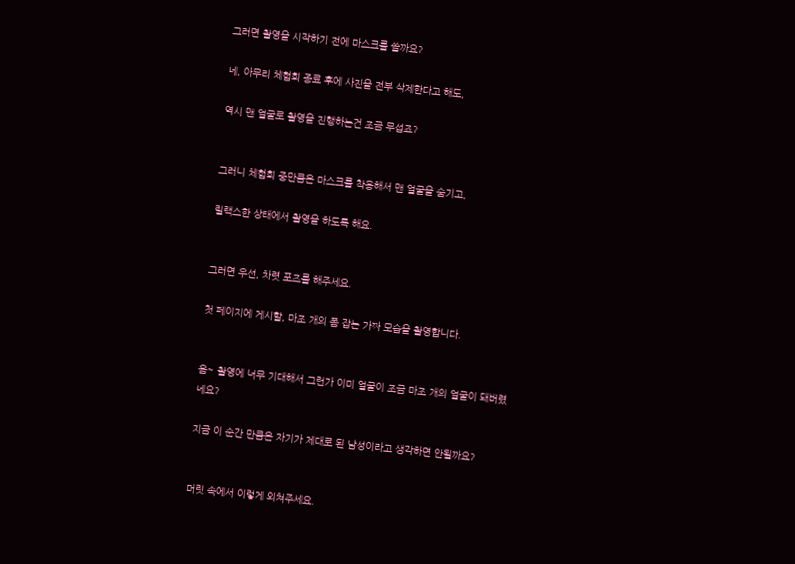그러면 촬영을 시작하기 전에 마스크를 쓸까요?

네, 아무리 체험회 종료 후에 사진을 전부 삭제한다고 해도,

역시 맨 얼굴로 촬영을 진행하는건 조금 무섭죠?


그러니 체험회 중만큼은 마스크를 착용해서 맨 얼굴을 숨기고,

릴랙스한 상태에서 촬영을 하도록 해요.


그러면 우선, 차렷 포즈를 해주세요.

첫 페이지에 게시할, 마조 개의 폼 잡는 가짜 모습을 촬영합니다.


음~ 촬영에 너무 기대해서 그런가 이미 얼굴이 조금 마조 개의 얼굴이 돼버렸네요?

지금 이 순간 만큼은 자기가 제대로 된 남성이라고 생각하면 안될까요?


머릿 속에서 이렇게 외쳐주세요.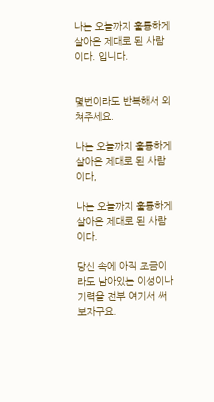나는 오늘까지 훌륭하게 살아온 제대로 된 사람이다. 입니다.


몇번이라도 반복해서 외쳐주세요.

나는 오늘까지 훌륭하게 살아온 제대로 된 사람이다,

나는 오늘까지 훌륭하게 살아온 제대로 된 사람이다.

당신 속에 아직 조금이라도 남아있는 이성이나 기력을 전부 여기서 써보자구요.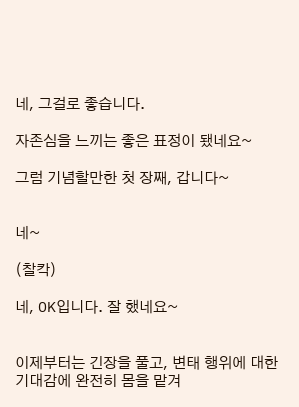네, 그걸로 좋습니다.

자존심을 느끼는 좋은 표정이 됐네요~

그럼 기념할만한 첫 장째, 갑니다~


네~

(찰칵)

네, OK입니다. 잘 했네요~


이제부터는 긴장을 풀고, 변태 행위에 대한 기대감에 완전히 몸을 맡겨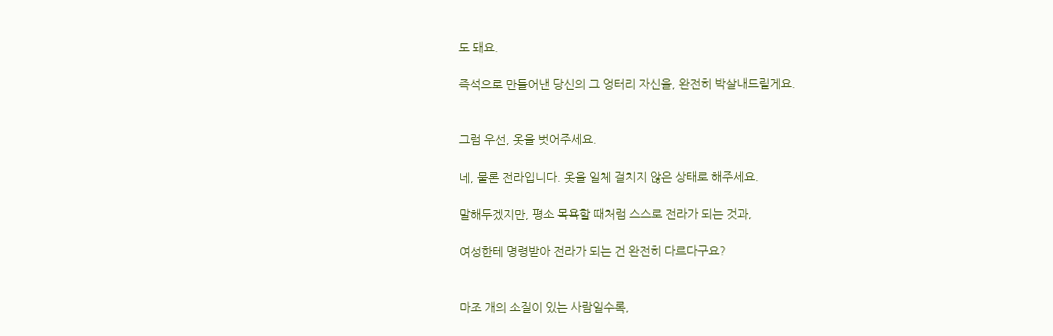도 돼요.

즉석으로 만들어낸 당신의 그 엉터리 자신을, 완전히 박살내드릴게요.


그럼 우선, 옷을 벗어주세요.

네, 물론 전라입니다. 옷을 일체 걸치지 않은 상태로 해주세요.

말해두겠지만, 평소 목욕할 때처럼 스스로 전라가 되는 것과,

여성한테 명령받아 전라가 되는 건 완전히 다르다구요?


마조 개의 소질이 있는 사람일수록,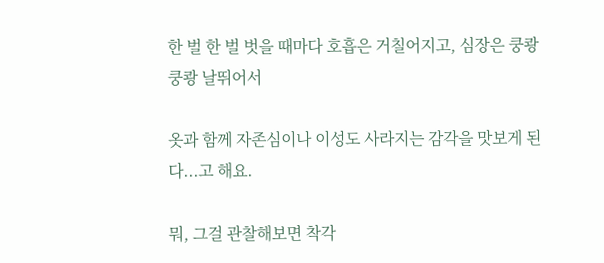한 벌 한 벌 벗을 때마다 호흡은 거칠어지고, 심장은 쿵쾅쿵쾅 날뛰어서

옷과 함께 자존심이나 이성도 사라지는 감각을 맛보게 된다...고 해요.

뭐, 그걸 관찰해보면 착각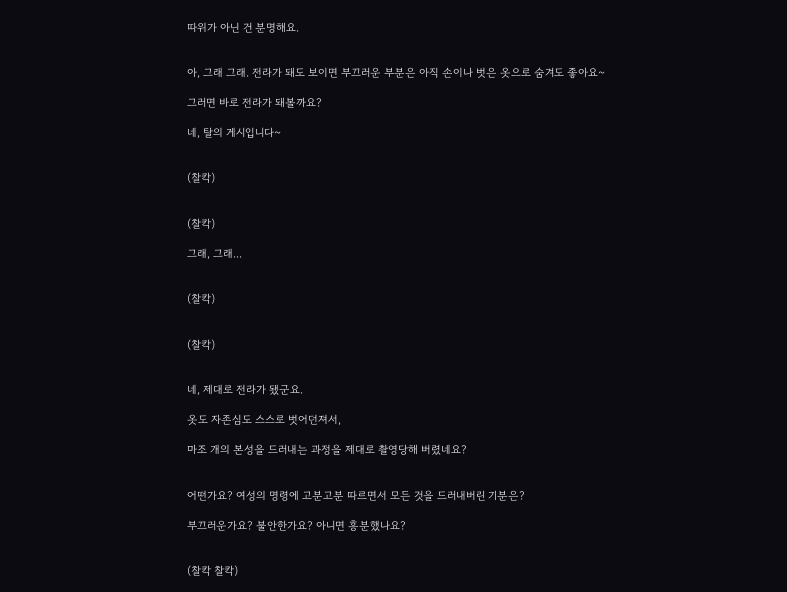따위가 아닌 건 분명해요.


아, 그래 그래. 전라가 돼도 보이면 부끄러운 부분은 아직 손이나 벗은 옷으로 숨겨도 좋아요~

그러면 바로 전라가 돼볼까요?

네, 탈의 게시입니다~


(찰칵)


(찰칵)

그래, 그래...


(찰칵)


(찰칵)


네, 제대로 전라가 됐군요.

옷도 자존심도 스스로 벗어던져서,

마조 개의 본성을 드러내는 과정을 제대로 촬영당해 버렸네요?


어떤가요? 여성의 명령에 고분고분 따르면서 모든 것을 드러내버린 기분은?

부끄러운가요? 불안한가요? 아니면 흥분했나요?


(찰칵 찰칵)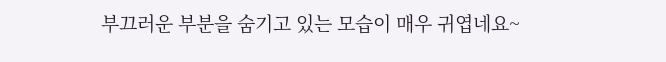부끄러운 부분을 숨기고 있는 모습이 매우 귀엽네요~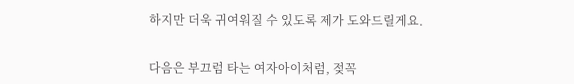하지만 더욱 귀여워질 수 있도록 제가 도와드릴게요.


다음은 부끄럼 타는 여자아이처럼, 젖꼭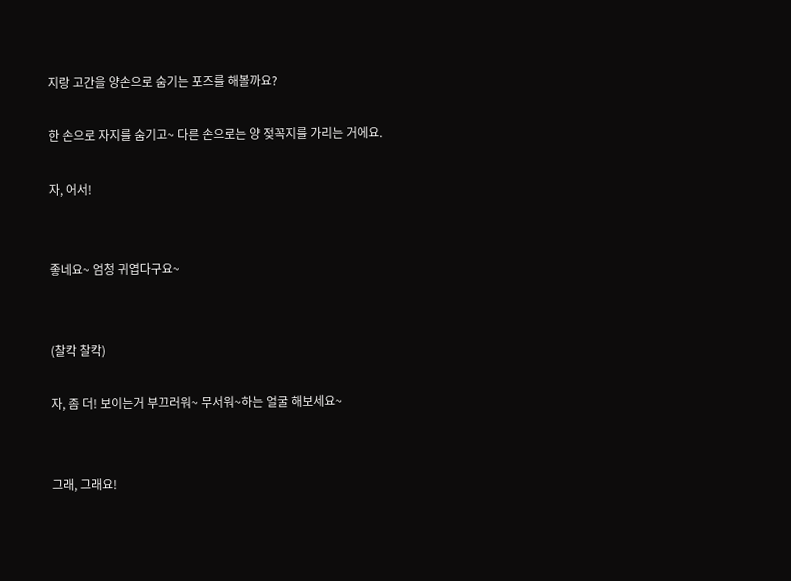지랑 고간을 양손으로 숨기는 포즈를 해볼까요?

한 손으로 자지를 숨기고~ 다른 손으로는 양 젖꼭지를 가리는 거에요.

자, 어서!


좋네요~ 엄청 귀엽다구요~


(찰칵 찰칵)

자, 좀 더! 보이는거 부끄러워~ 무서워~하는 얼굴 해보세요~


그래, 그래요!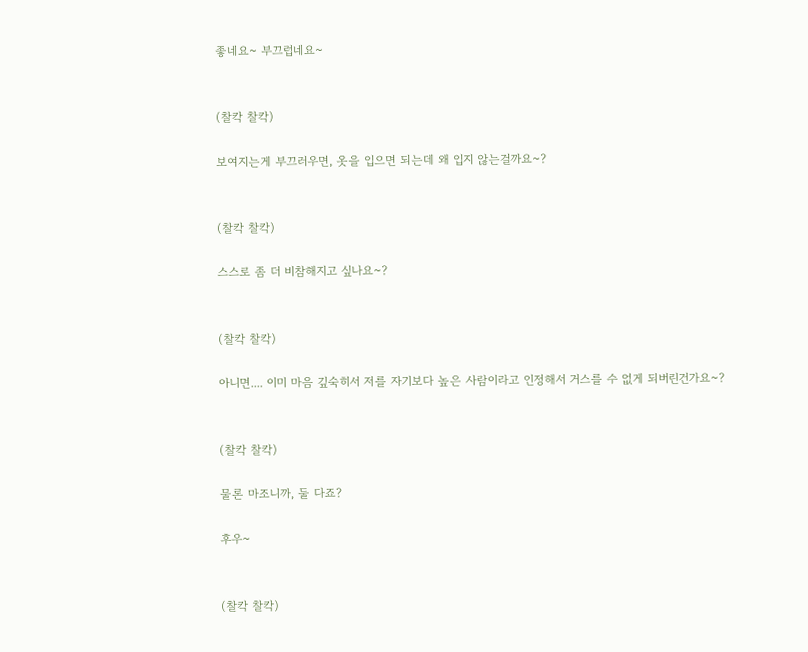좋네요~ 부끄럽네요~


(찰칵 찰칵)

보여지는게 부끄러우면, 옷을 입으면 되는데 왜 입지 않는걸까요~?


(찰칵 찰칵)

스스로 좀 더 비참해지고 싶나요~?


(찰칵 찰칵)

아니면.... 이미 마음 깊숙히서 저를 자기보다 높은 사람이라고 인정해서 거스를 수 없게 되버린건가요~?


(찰칵 찰칵)

물론 마조니까, 둘 다죠?

후우~


(찰칵 찰칵)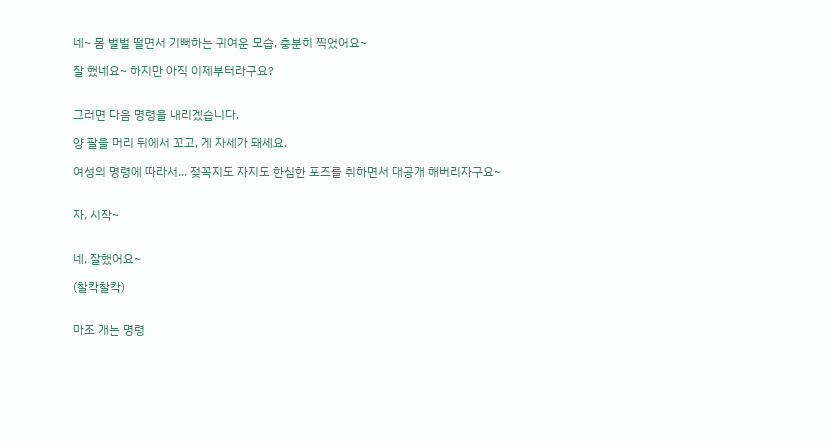네~ 몸 벌벌 떨면서 기뻐하는 귀여운 모습, 충분히 찍었어요~

잘 했네요~ 하지만 아직 이제부터라구요?


그러면 다음 명령을 내리겠습니다.

양 팔을 머리 뒤에서 꼬고, 게 자세가 돼세요.

여성의 명령에 따라서... 젖꼭지도 자지도 한심한 포즈를 취하면서 대공개 해버리자구요~


자, 시작~


네, 잘했어요~

(찰칵찰칵)


마조 개는 명령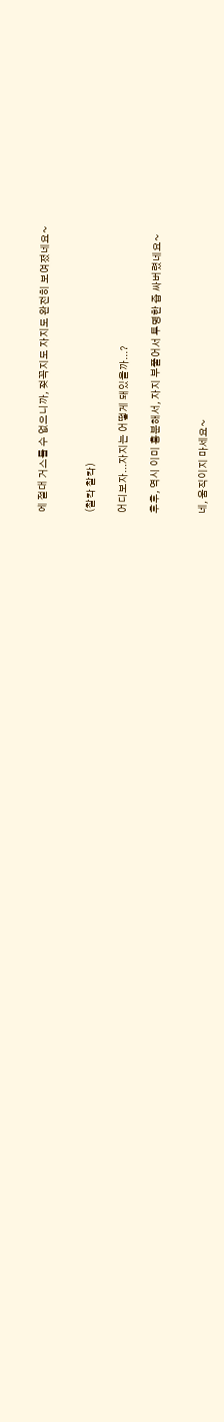에 절대 거스를 수 없으니까, 젖꼭지도 자지도 완전히 보여졌네요~


(찰칵 찰칵)

어디보자...자지는 어떻게 돼있을까...?

후후, 역시 이미 흥분해서, 자지 부풀어서 투명한 즙 싸버렸네요~


네, 움직이지 마세요~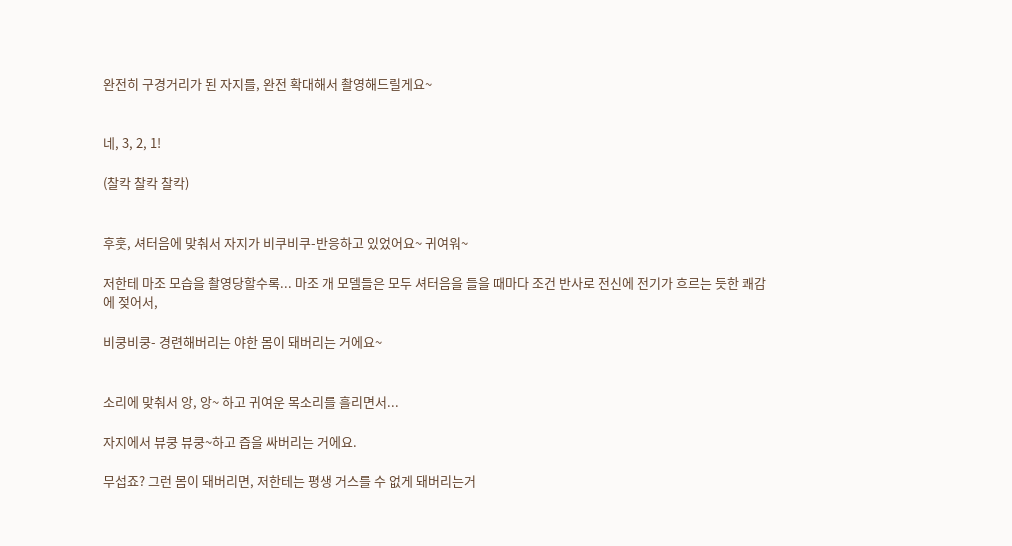완전히 구경거리가 된 자지를, 완전 확대해서 촬영해드릴게요~


네, 3, 2, 1!

(찰칵 찰칵 찰칵)


후훗, 셔터음에 맞춰서 자지가 비쿠비쿠-반응하고 있었어요~ 귀여워~

저한테 마조 모습을 촬영당할수록... 마조 개 모델들은 모두 셔터음을 들을 때마다 조건 반사로 전신에 전기가 흐르는 듯한 쾌감에 젖어서,

비쿵비쿵- 경련해버리는 야한 몸이 돼버리는 거에요~


소리에 맞춰서 앙, 앙~ 하고 귀여운 목소리를 흘리면서...

자지에서 뷰쿵 뷰쿵~하고 즙을 싸버리는 거에요.

무섭죠? 그런 몸이 돼버리면, 저한테는 평생 거스를 수 없게 돼버리는거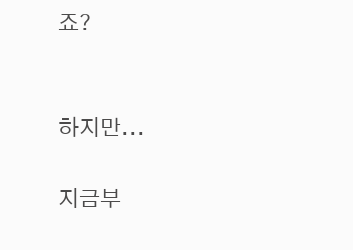죠?


하지만...

지금부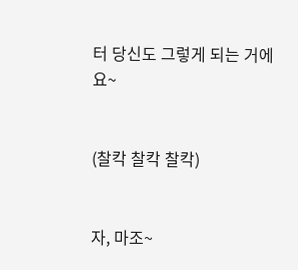터 당신도 그렇게 되는 거에요~


(찰칵 찰칵 찰칵)


자, 마조~